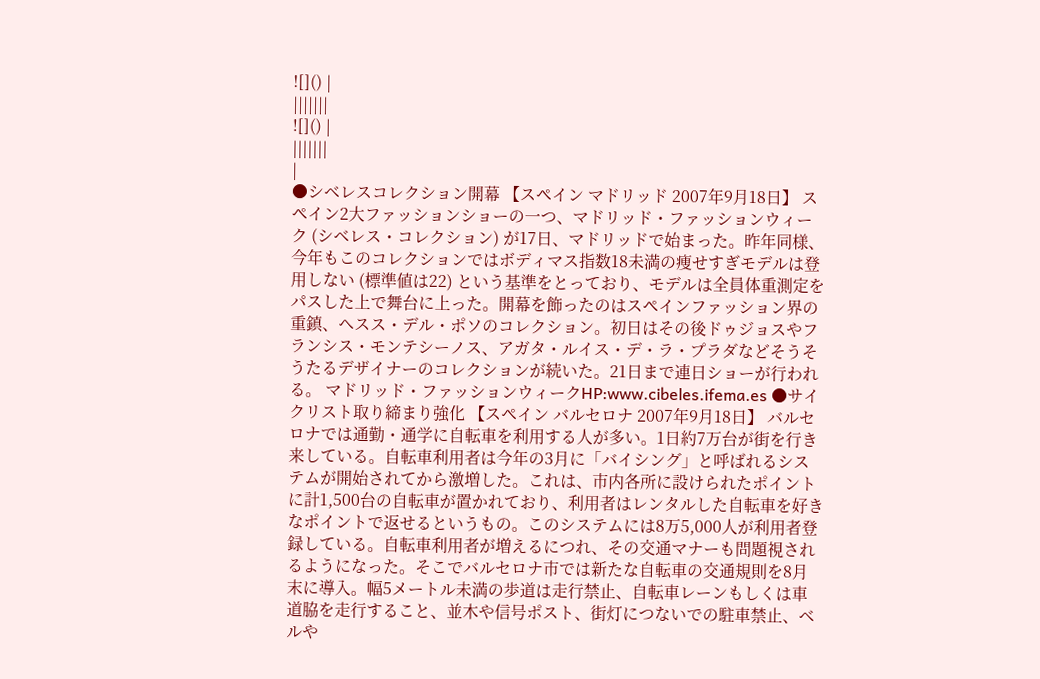![]() |
|||||||
![]() |
|||||||
|
●シベレスコレクション開幕 【スペイン マドリッド 2007年9月18日】 スペイン2大ファッションショーの一つ、マドリッド・ファッションウィーク (シベレス・コレクション) が17日、マドリッドで始まった。昨年同様、今年もこのコレクションではボディマス指数18未満の痩せすぎモデルは登用しない (標準値は22) という基準をとっており、モデルは全員体重測定をパスした上で舞台に上った。開幕を飾ったのはスペインファッション界の重鎮、ヘスス・デル・ポソのコレクション。初日はその後ドゥジョスやフランシス・モンテシーノス、アガタ・ルイス・デ・ラ・プラダなどそうそうたるデザイナーのコレクションが続いた。21日まで連日ショーが行われる。 マドリッド・ファッションウィークHP:www.cibeles.ifema.es ●サイクリスト取り締まり強化 【スペイン バルセロナ 2007年9月18日】 バルセロナでは通勤・通学に自転車を利用する人が多い。1日約7万台が街を行き来している。自転車利用者は今年の3月に「バイシング」と呼ばれるシステムが開始されてから激増した。これは、市内各所に設けられたポイントに計1,500台の自転車が置かれており、利用者はレンタルした自転車を好きなポイントで返せるというもの。このシステムには8万5,000人が利用者登録している。自転車利用者が増えるにつれ、その交通マナーも問題視されるようになった。そこでバルセロナ市では新たな自転車の交通規則を8月末に導入。幅5メートル未満の歩道は走行禁止、自転車レーンもしくは車道脇を走行すること、並木や信号ポスト、街灯につないでの駐車禁止、ベルや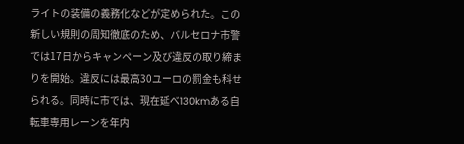ライトの装備の義務化などが定められた。この新しい規則の周知徹底のため、バルセロナ市警では17日からキャンペーン及び違反の取り締まりを開始。違反には最高30ユーロの罰金も科せられる。同時に市では、現在延べ130kmある自転車専用レーンを年内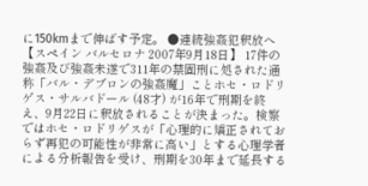に150kmまで伸ばす予定。 ●連続強姦犯釈放へ 【スペイン バルセロナ 2007年9月18日】 17件の強姦及び強姦未遂で311年の禁固刑に処された通称「バル・デブロンの強姦魔」ことホセ・ロドリゲス・サルバドール (48才) が16年で刑期を終え、9月22日に釈放されることが決まった。検察ではホセ・ロドリゲスが「心理的に矯正されておらず再犯の可能性が非常に高い」とする心理学者による分析報告を受け、刑期を30年まで延長する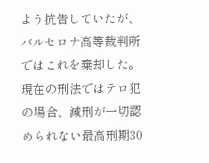よう抗告していたが、バルセロナ高等裁判所ではこれを棄却した。現在の刑法ではテロ犯の場合、減刑が一切認められない最高刑期30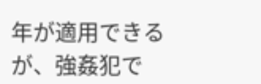年が適用できるが、強姦犯で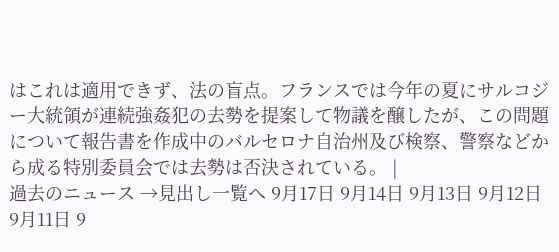はこれは適用できず、法の盲点。フランスでは今年の夏にサルコジー大統領が連続強姦犯の去勢を提案して物議を醸したが、この問題について報告書を作成中のバルセロナ自治州及び検察、警察などから成る特別委員会では去勢は否決されている。 |
過去のニュース →見出し一覧へ 9月17日 9月14日 9月13日 9月12日 9月11日 9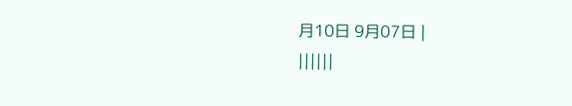月10日 9月07日 |
||||||